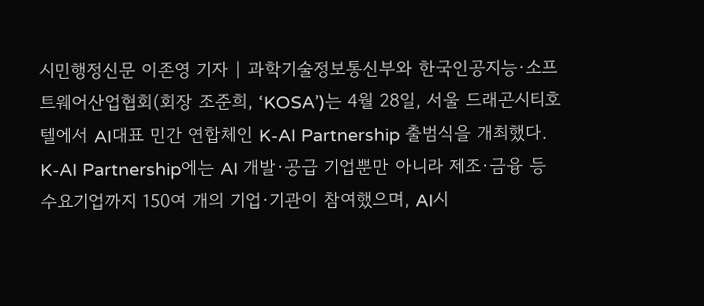시민행정신문 이존영 기자 | 과학기술정보통신부와 한국인공지능·소프트웨어산업협회(회장 조준희, ‘KOSA’)는 4월 28일, 서울 드래곤시티호텔에서 AI대표 민간 연합체인 K-AI Partnership 출범식을 개최했다. K-AI Partnership에는 AI 개발·공급 기업뿐만 아니라 제조·금융 등 수요기업까지 150여 개의 기업·기관이 참여했으며, AI시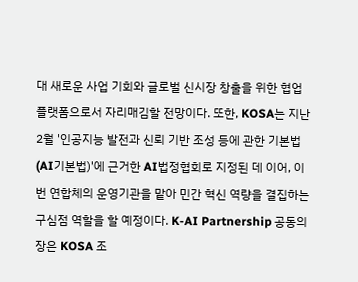대 새로운 사업 기회와 글로벌 신시장 창출을 위한 협업 플랫폼으로서 자리매김할 전망이다. 또한, KOSA는 지난 2월 '인공지능 발전과 신뢰 기반 조성 등에 관한 기본법(AI기본법)'에 근거한 AI법정협회로 지정된 데 이어, 이번 연합체의 운영기관을 맡아 민간 혁신 역량을 결집하는 구심점 역할을 할 예정이다. K-AI Partnership 공동의장은 KOSA 조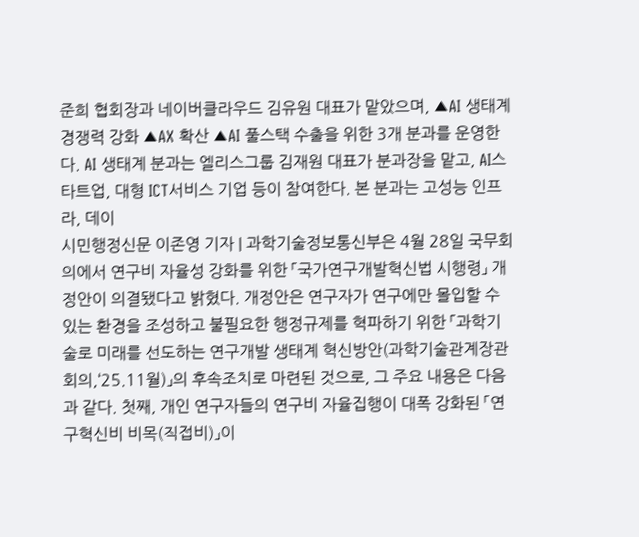준희 협회장과 네이버클라우드 김유원 대표가 맡았으며, ▲AI 생태계 경쟁력 강화 ▲AX 확산 ▲AI 풀스택 수출을 위한 3개 분과를 운영한다. AI 생태계 분과는 엘리스그룹 김재원 대표가 분과장을 맡고, AI스타트업, 대형 ICT서비스 기업 등이 참여한다. 본 분과는 고성능 인프라, 데이
시민행정신문 이존영 기자 | 과학기술정보통신부은 4월 28일 국무회의에서 연구비 자율성 강화를 위한 「국가연구개발혁신법 시행령」 개정안이 의결됐다고 밝혔다. 개정안은 연구자가 연구에만 몰입할 수 있는 환경을 조성하고 불필요한 행정규제를 혁파하기 위한 「과학기술로 미래를 선도하는 연구개발 생태계 혁신방안(과학기술관계장관회의,‘25.11월)」의 후속조치로 마련된 것으로, 그 주요 내용은 다음과 같다. 첫째, 개인 연구자들의 연구비 자율집행이 대폭 강화된 「연구혁신비 비목(직접비)」이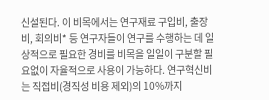신설된다. 이 비목에서는 연구재료 구입비, 출장비, 회의비* 등 연구자들이 연구를 수행하는 데 일상적으로 필요한 경비를 비목을 일일이 구분할 필요없이 자율적으로 사용이 가능하다. 연구혁신비는 직접비(경직성 비용 제외)의 10%까지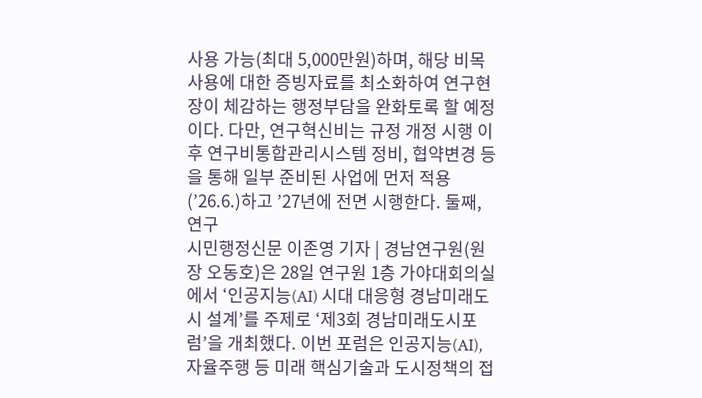사용 가능(최대 5,000만원)하며, 해당 비목 사용에 대한 증빙자료를 최소화하여 연구현장이 체감하는 행정부담을 완화토록 할 예정이다. 다만, 연구혁신비는 규정 개정 시행 이후 연구비통합관리시스템 정비, 협약변경 등을 통해 일부 준비된 사업에 먼저 적용(’26.6.)하고 ’27년에 전면 시행한다. 둘째, 연구
시민행정신문 이존영 기자 | 경남연구원(원장 오동호)은 28일 연구원 1층 가야대회의실에서 ‘인공지능(AI) 시대 대응형 경남미래도시 설계’를 주제로 ‘제3회 경남미래도시포럼’을 개최했다. 이번 포럼은 인공지능(AI), 자율주행 등 미래 핵심기술과 도시정책의 접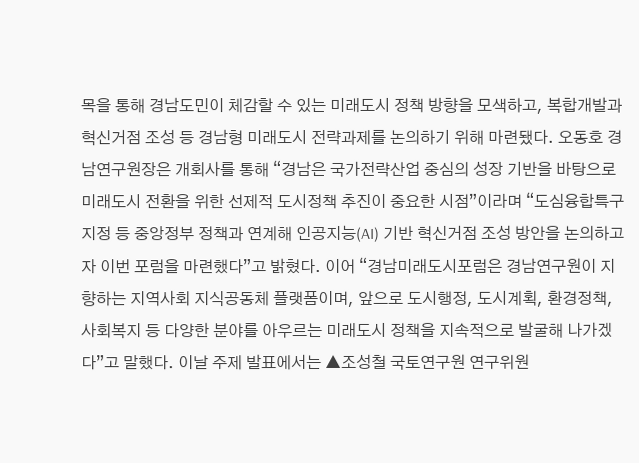목을 통해 경남도민이 체감할 수 있는 미래도시 정책 방향을 모색하고, 복합개발과 혁신거점 조성 등 경남형 미래도시 전략과제를 논의하기 위해 마련됐다. 오동호 경남연구원장은 개회사를 통해 “경남은 국가전략산업 중심의 성장 기반을 바탕으로 미래도시 전환을 위한 선제적 도시정책 추진이 중요한 시점”이라며 “도심융합특구 지정 등 중앙정부 정책과 연계해 인공지능(AI) 기반 혁신거점 조성 방안을 논의하고자 이번 포럼을 마련했다”고 밝혔다. 이어 “경남미래도시포럼은 경남연구원이 지향하는 지역사회 지식공동체 플랫폼이며, 앞으로 도시행정, 도시계획, 환경정책, 사회복지 등 다양한 분야를 아우르는 미래도시 정책을 지속적으로 발굴해 나가겠다”고 말했다. 이날 주제 발표에서는 ▲조성철 국토연구원 연구위원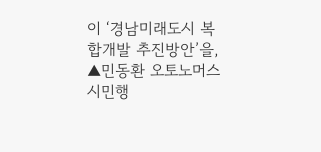이 ‘경남미래도시 복합개발 추진방안’을, ▲민동환 오토노머스
시민행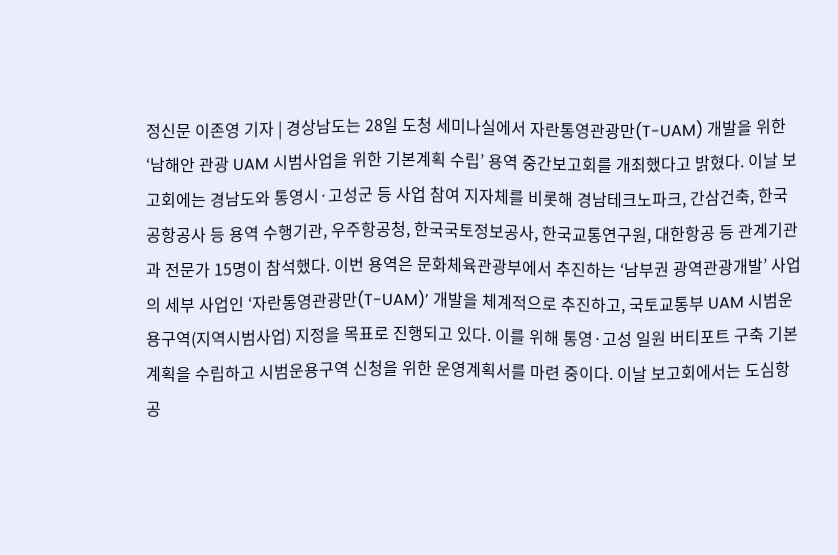정신문 이존영 기자 | 경상남도는 28일 도청 세미나실에서 자란통영관광만(T-UAM) 개발을 위한 ‘남해안 관광 UAM 시범사업을 위한 기본계획 수립’ 용역 중간보고회를 개최했다고 밝혔다. 이날 보고회에는 경남도와 통영시·고성군 등 사업 참여 지자체를 비롯해 경남테크노파크, 간삼건축, 한국공항공사 등 용역 수행기관, 우주항공청, 한국국토정보공사, 한국교통연구원, 대한항공 등 관계기관과 전문가 15명이 참석했다. 이번 용역은 문화체육관광부에서 추진하는 ‘남부권 광역관광개발’ 사업의 세부 사업인 ‘자란통영관광만(T-UAM)’ 개발을 체계적으로 추진하고, 국토교통부 UAM 시범운용구역(지역시범사업) 지정을 목표로 진행되고 있다. 이를 위해 통영·고성 일원 버티포트 구축 기본계획을 수립하고 시범운용구역 신청을 위한 운영계획서를 마련 중이다. 이날 보고회에서는 도심항공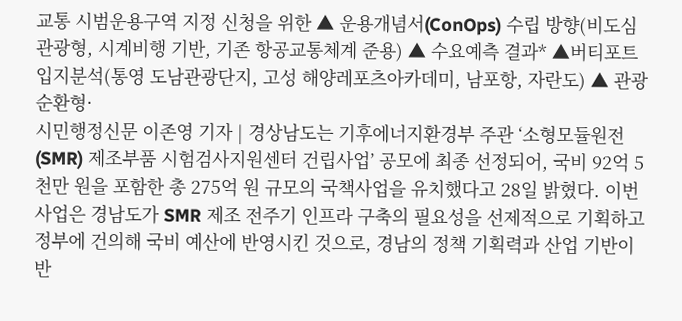교통 시범운용구역 지정 신청을 위한 ▲ 운용개념서(ConOps) 수립 방향(비도심 관광형, 시계비행 기반, 기존 항공교통체계 준용) ▲ 수요예측 결과* ▲버티포트 입지분석(통영 도남관광단지, 고성 해양레포츠아카데미, 남포항, 자란도) ▲ 관광 순환형·
시민행정신문 이존영 기자 | 경상남도는 기후에너지환경부 주관 ‘소형모듈원전(SMR) 제조부품 시험검사지원센터 건립사업’ 공모에 최종 선정되어, 국비 92억 5천만 원을 포함한 총 275억 원 규모의 국책사업을 유치했다고 28일 밝혔다. 이번 사업은 경남도가 SMR 제조 전주기 인프라 구축의 필요성을 선제적으로 기획하고 정부에 건의해 국비 예산에 반영시킨 것으로, 경남의 정책 기획력과 산업 기반이 반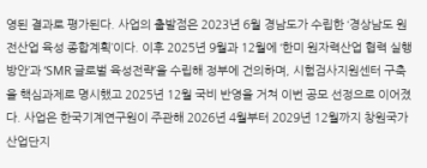영된 결과로 평가된다. 사업의 출발점은 2023년 6월 경남도가 수립한 ‘경상남도 원전산업 육성 종합계획’이다. 이후 2025년 9월과 12월에 ‘한미 원자력산업 협력 실행방안’과 ‘SMR 글로벌 육성전략’을 수립해 정부에 건의하며, 시험검사지원센터 구축을 핵심과제로 명시했고 2025년 12월 국비 반영을 거쳐 이번 공모 선정으로 이어졌다. 사업은 한국기계연구원이 주관해 2026년 4월부터 2029년 12월까지 창원국가산업단지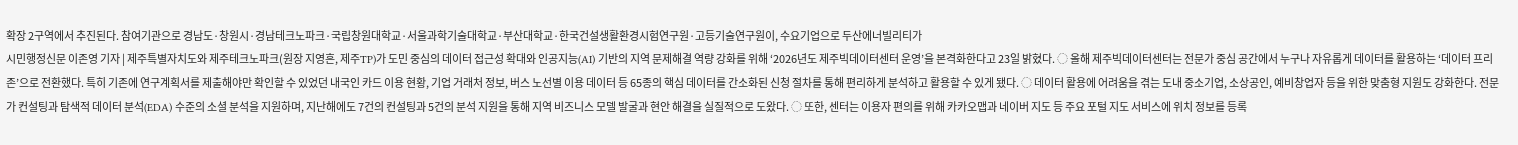확장 2구역에서 추진된다. 참여기관으로 경남도·창원시·경남테크노파크·국립창원대학교·서울과학기술대학교·부산대학교·한국건설생활환경시험연구원·고등기술연구원이, 수요기업으로 두산에너빌리티가
시민행정신문 이존영 기자 | 제주특별자치도와 제주테크노파크(원장 지영흔, 제주TP)가 도민 중심의 데이터 접근성 확대와 인공지능(AI) 기반의 지역 문제해결 역량 강화를 위해 ‘2026년도 제주빅데이터센터 운영’을 본격화한다고 23일 밝혔다. ◌ 올해 제주빅데이터센터는 전문가 중심 공간에서 누구나 자유롭게 데이터를 활용하는 ‘데이터 프리존’으로 전환했다. 특히 기존에 연구계획서를 제출해야만 확인할 수 있었던 내국인 카드 이용 현황, 기업 거래처 정보, 버스 노선별 이용 데이터 등 65종의 핵심 데이터를 간소화된 신청 절차를 통해 편리하게 분석하고 활용할 수 있게 됐다. ◌ 데이터 활용에 어려움을 겪는 도내 중소기업, 소상공인, 예비창업자 등을 위한 맞춤형 지원도 강화한다. 전문가 컨설팅과 탐색적 데이터 분석(EDA) 수준의 소셜 분석을 지원하며, 지난해에도 7건의 컨설팅과 5건의 분석 지원을 통해 지역 비즈니스 모델 발굴과 현안 해결을 실질적으로 도왔다. ◌ 또한, 센터는 이용자 편의를 위해 카카오맵과 네이버 지도 등 주요 포털 지도 서비스에 위치 정보를 등록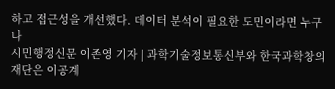하고 접근성을 개선했다. 데이터 분석이 필요한 도민이라면 누구나
시민행정신문 이존영 기자 | 과학기술정보통신부와 한국과학창의재단은 이공계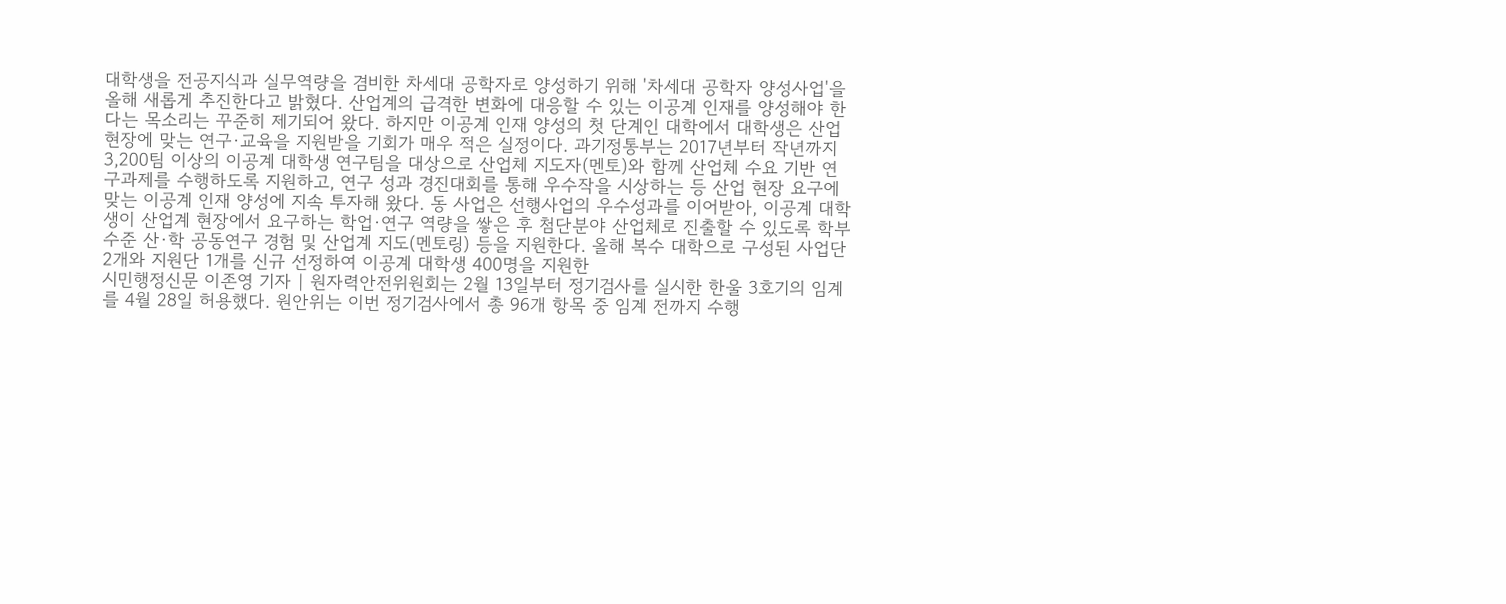대학생을 전공지식과 실무역량을 겸비한 차세대 공학자로 양성하기 위해 '차세대 공학자 양성사업'을 올해 새롭게 추진한다고 밝혔다. 산업계의 급격한 변화에 대응할 수 있는 이공계 인재를 양성해야 한다는 목소리는 꾸준히 제기되어 왔다. 하지만 이공계 인재 양성의 첫 단계인 대학에서 대학생은 산업 현장에 맞는 연구·교육을 지원받을 기회가 매우 적은 실정이다. 과기정통부는 2017년부터 작년까지 3,200팀 이상의 이공계 대학생 연구팀을 대상으로 산업체 지도자(멘토)와 함께 산업체 수요 기반 연구과제를 수행하도록 지원하고, 연구 성과 경진대회를 통해 우수작을 시상하는 등 산업 현장 요구에 맞는 이공계 인재 양성에 지속 투자해 왔다. 동 사업은 선행사업의 우수성과를 이어받아, 이공계 대학생이 산업계 현장에서 요구하는 학업·연구 역량을 쌓은 후 첨단분야 산업체로 진출할 수 있도록 학부 수준 산·학 공동연구 경험 및 산업계 지도(멘토링) 등을 지원한다. 올해 복수 대학으로 구성된 사업단 2개와 지원단 1개를 신규 선정하여 이공계 대학생 400명을 지원한
시민행정신문 이존영 기자 | 원자력안전위원회는 2월 13일부터 정기검사를 실시한 한울 3호기의 임계를 4월 28일 허용했다. 원안위는 이번 정기검사에서 총 96개 항목 중 임계 전까지 수행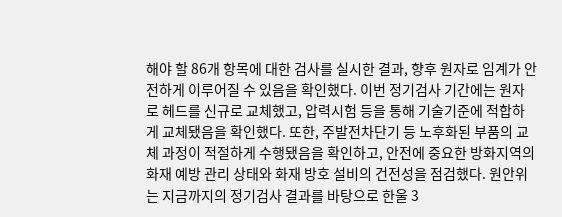해야 할 86개 항목에 대한 검사를 실시한 결과, 향후 원자로 임계가 안전하게 이루어질 수 있음을 확인했다. 이번 정기검사 기간에는 원자로 헤드를 신규로 교체했고, 압력시험 등을 통해 기술기준에 적합하게 교체됐음을 확인했다. 또한, 주발전차단기 등 노후화된 부품의 교체 과정이 적절하게 수행됐음을 확인하고, 안전에 중요한 방화지역의 화재 예방 관리 상태와 화재 방호 설비의 건전성을 점검했다. 원안위는 지금까지의 정기검사 결과를 바탕으로 한울 3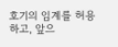호기의 임계를 허용하고, 앞으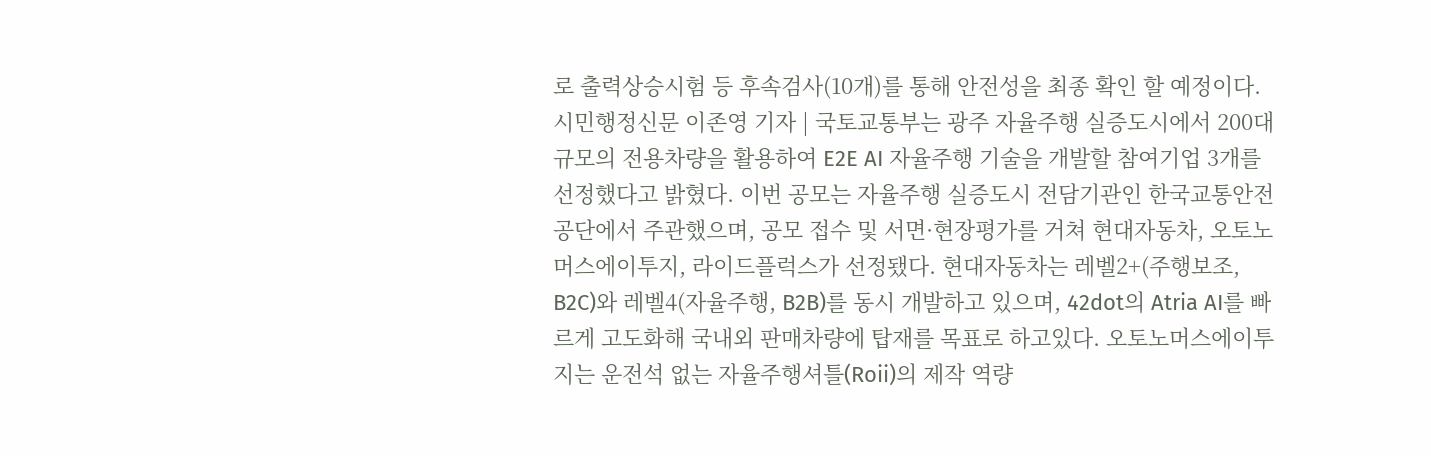로 출력상승시험 등 후속검사(10개)를 통해 안전성을 최종 확인 할 예정이다.
시민행정신문 이존영 기자 | 국토교통부는 광주 자율주행 실증도시에서 200대 규모의 전용차량을 활용하여 E2E AI 자율주행 기술을 개발할 참여기업 3개를 선정했다고 밝혔다. 이번 공모는 자율주행 실증도시 전담기관인 한국교통안전공단에서 주관했으며, 공모 접수 및 서면·현장평가를 거쳐 현대자동차, 오토노머스에이투지, 라이드플럭스가 선정됐다. 현대자동차는 레벨2+(주행보조, B2C)와 레벨4(자율주행, B2B)를 동시 개발하고 있으며, 42dot의 Atria AI를 빠르게 고도화해 국내외 판매차량에 탑재를 목표로 하고있다. 오토노머스에이투지는 운전석 없는 자율주행셔틀(Roii)의 제작 역량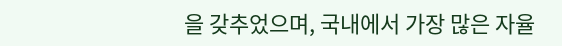을 갖추었으며, 국내에서 가장 많은 자율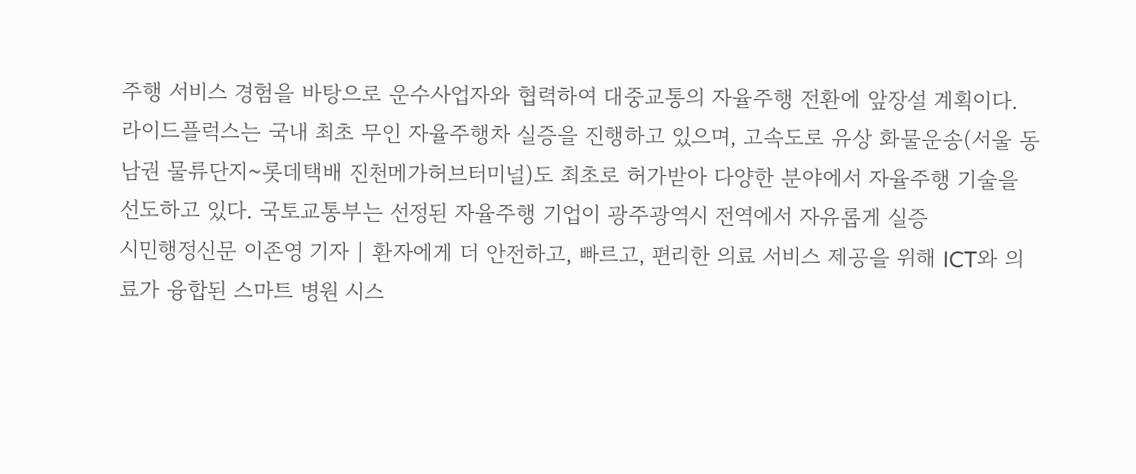주행 서비스 경험을 바탕으로 운수사업자와 협력하여 대중교통의 자율주행 전환에 앞장설 계획이다. 라이드플럭스는 국내 최초 무인 자율주행차 실증을 진행하고 있으며, 고속도로 유상 화물운송(서울 동남권 물류단지~롯데택배 진천메가허브터미널)도 최초로 허가받아 다양한 분야에서 자율주행 기술을 선도하고 있다. 국토교통부는 선정된 자율주행 기업이 광주광역시 전역에서 자유롭게 실증
시민행정신문 이존영 기자 | 환자에게 더 안전하고, 빠르고, 편리한 의료 서비스 제공을 위해 ICT와 의료가 융합된 스마트 병원 시스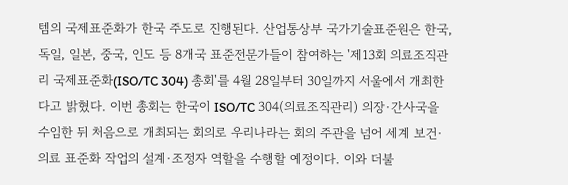템의 국제표준화가 한국 주도로 진행된다. 산업통상부 국가기술표준원은 한국, 독일, 일본, 중국, 인도 등 8개국 표준전문가들이 참여하는 '제13회 의료조직관리 국제표준화(ISO/TC 304) 총회'를 4월 28일부터 30일까지 서울에서 개최한다고 밝혔다. 이번 총회는 한국이 ISO/TC 304(의료조직관리) 의장·간사국을 수임한 뒤 처음으로 개최되는 회의로 우리나라는 회의 주관을 넘어 세계 보건·의료 표준화 작업의 설계·조정자 역할을 수행할 예정이다. 이와 더불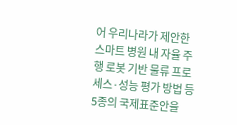어 우리나라가 제안한 스마트 병원 내 자율 주행 로봇 기반 물류 프로세스·성능 평가 방법 등 5종의 국제표준안을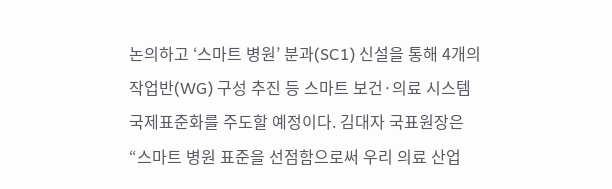논의하고 ‘스마트 병원’ 분과(SC1) 신설을 통해 4개의 작업반(WG) 구성 추진 등 스마트 보건·의료 시스템 국제표준화를 주도할 예정이다. 김대자 국표원장은 “스마트 병원 표준을 선점함으로써 우리 의료 산업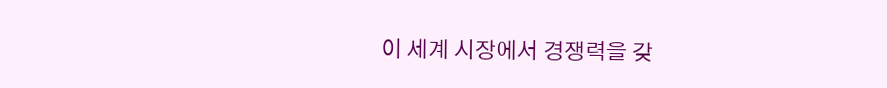이 세계 시장에서 경쟁력을 갖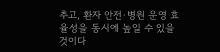추고, 환자 안전·병원 운영 효율성을 동시에 높일 수 있을 것이다